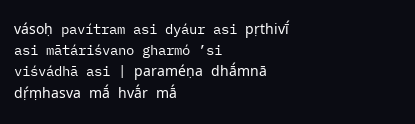vásoḥ pavítram asi dyáur asi pṛthivī́ asi mātáriśvano gharmó ’si viśvádhā asi | paraméṇa dhā́mnā dṛ́ṃhasva mā́ hvā́r mā́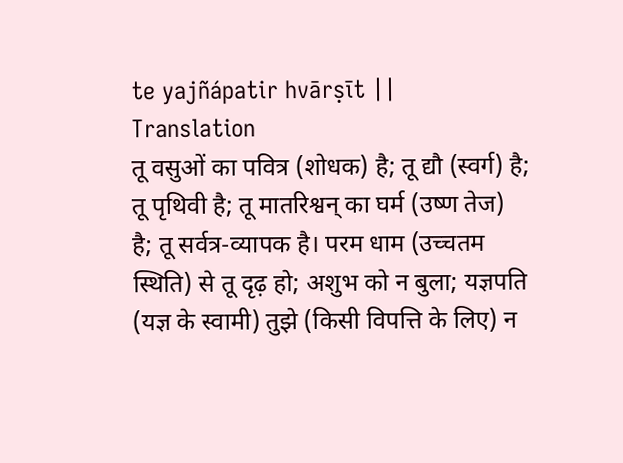te yajñápatir hvārṣīt ||
Translation
तू वसुओं का पवित्र (शोधक) है; तू द्यौ (स्वर्ग) है; तू पृथिवी है; तू मातरिश्वन् का घर्म (उष्ण तेज) है; तू सर्वत्र-व्यापक है। परम धाम (उच्चतम स्थिति) से तू दृढ़ हो; अशुभ को न बुला; यज्ञपति (यज्ञ के स्वामी) तुझे (किसी विपत्ति के लिए) न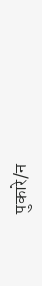पुकारे/न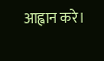आह्वान करे।